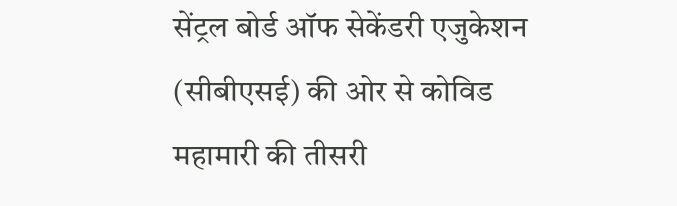सेंट्रल बोर्ड ऑफ सेकेंडरी एजुकेशन (सीबीएसई) की ओर से कोविड महामारी की तीसरी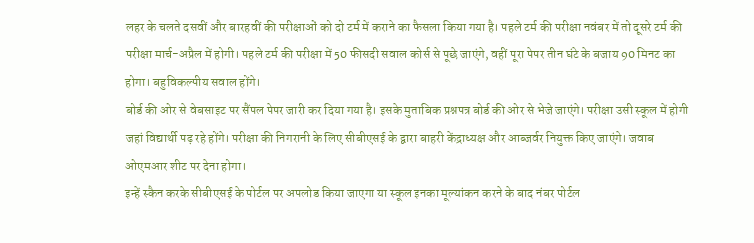लहर के चलते दसवीं और बारहवीं की परीक्षाओं को दो टर्म में कराने का फैसला किया गया है। पहले टर्म की परीक्षा नवंबर में तो दूसरे टर्म की परीक्षा मार्च-अप्रैल में होगी। पहले टर्म की परीक्षा में 50 फीसदी सवाल कोर्स से पूछे जाएंगे, वहीं पूरा पेपर तीन घंटे के बजाय 90 मिनट का होगा। बहुविकल्पीय सवाल होंगे।
बोर्ड की ओर से वेबसाइट पर सैंपल पेपर जारी कर दिया गया है। इसके मुताबिक प्रश्नपत्र बोर्ड की ओर से भेजे जाएंगे। परीक्षा उसी स्कूल में होगी जहां विद्यार्थी पढ़ रहे होंगे। परीक्षा की निगरानी के लिए सीबीएसई के द्वारा बाहरी केंद्राध्यक्ष और आब्जर्वर नियुक्त किए जाएंगे। जवाब ओएमआर शीट पर देना होगा।
इन्हें स्कैन करके सीबीएसई के पोर्टल पर अपलोड किया जाएगा या स्कूल इनका मूल्यांकन करने के बाद नंबर पोर्टल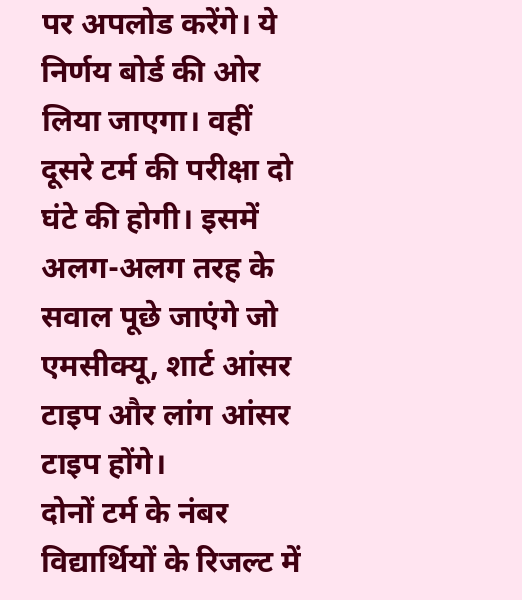पर अपलोड करेंगे। ये निर्णय बोर्ड की ओर लिया जाएगा। वहीं दूसरे टर्म की परीक्षा दो घंटे की होगी। इसमें अलग-अलग तरह के सवाल पूछे जाएंगे जो एमसीक्यू, शार्ट आंसर टाइप और लांग आंसर टाइप होंगे।
दोनों टर्म के नंबर विद्यार्थियों के रिजल्ट में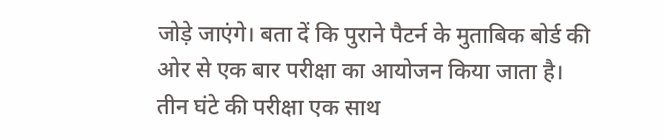जोड़े जाएंगे। बता दें कि पुराने पैटर्न के मुताबिक बोर्ड की ओर से एक बार परीक्षा का आयोजन किया जाता है। तीन घंटे की परीक्षा एक साथ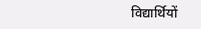विद्यार्थियों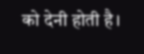को देनी होती है।